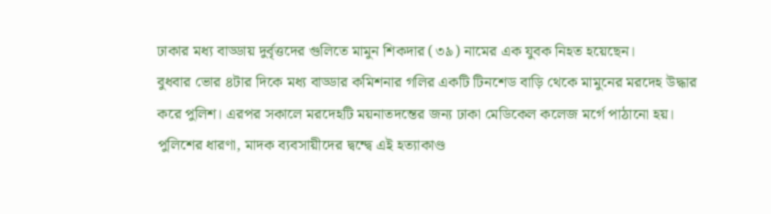ঢাকার মধ্য বাড্ডায় দুর্বৃত্তদের গুলিতে মামুন শিকদার (৩৯) নামের এক যুবক নিহত হয়েছেন।
বুধবার ভোর ৪টার দিকে মধ্য বাড্ডার কমিশনার গলির একটি টিনশেড বাড়ি থেকে মামুনের মরদেহ উদ্ধার করে পুলিশ। এরপর সকালে মরদেহটি ময়নাতদন্তের জন্য ঢাকা মেডিকেল কলেজ মর্গে পাঠানো হয়।
পুলিশের ধারণা, মাদক ব্যবসায়ীদের দ্বন্দ্বে এই হত্যাকাণ্ড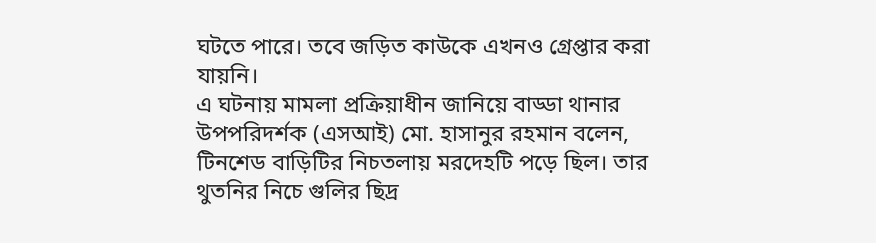ঘটতে পারে। তবে জড়িত কাউকে এখনও গ্রেপ্তার করা যায়নি।
এ ঘটনায় মামলা প্রক্রিয়াধীন জানিয়ে বাড্ডা থানার উপপরিদর্শক (এসআই) মো. হাসানুর রহমান বলেন, টিনশেড বাড়িটির নিচতলায় মরদেহটি পড়ে ছিল। তার থুতনির নিচে গুলির ছিদ্র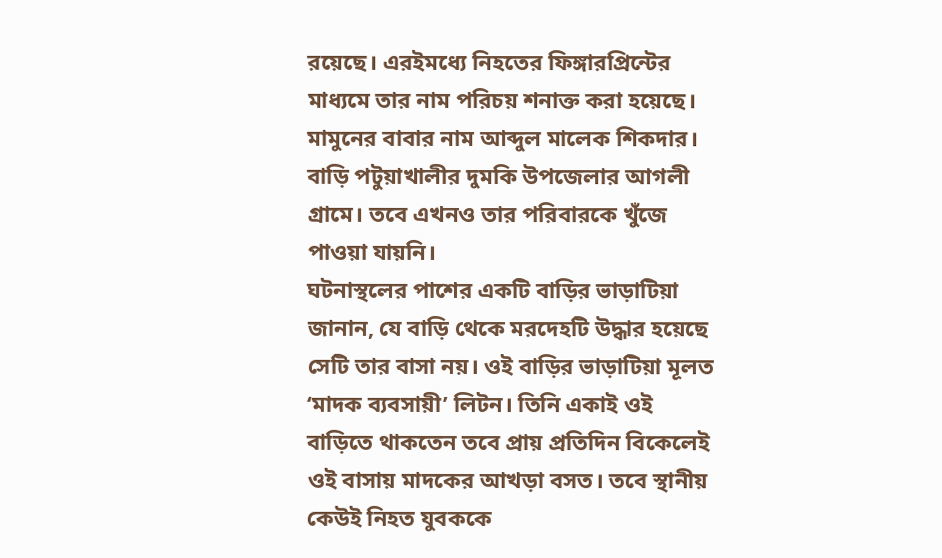রয়েছে। এরইমধ্যে নিহতের ফিঙ্গারপ্রিন্টের মাধ্যমে তার নাম পরিচয় শনাক্ত করা হয়েছে। মামুনের বাবার নাম আব্দুল মালেক শিকদার। বাড়ি পটুয়াখালীর দুমকি উপজেলার আগলী গ্রামে। তবে এখনও তার পরিবারকে খুঁজে পাওয়া যায়নি।
ঘটনাস্থলের পাশের একটি বাড়ির ভাড়াটিয়া জানান, যে বাড়ি থেকে মরদেহটি উদ্ধার হয়েছে সেটি তার বাসা নয়। ওই বাড়ির ভাড়াটিয়া মূলত ‘মাদক ব্যবসায়ী’ লিটন। তিনি একাই ওই বাড়িতে থাকতেন তবে প্রায় প্রতিদিন বিকেলেই ওই বাসায় মাদকের আখড়া বসত। তবে স্থানীয় কেউই নিহত যুবককে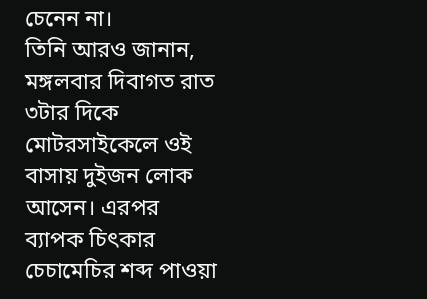চেনেন না।
তিনি আরও জানান, মঙ্গলবার দিবাগত রাত ৩টার দিকে মোটরসাইকেলে ওই বাসায় দুইজন লোক আসেন। এরপর ব্যাপক চিৎকার চেচামেচির শব্দ পাওয়া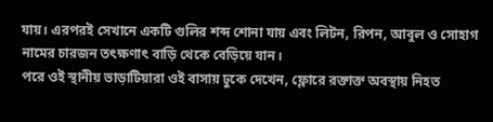যায়। এরপরই সেখানে একটি গুলির শব্দ শোনা যায় এবং লিটন, রিপন, আবুল ও সোহাগ নামের চারজন তৎক্ষণাৎ বাড়ি থেকে বেড়িয়ে যান।
পরে ওই স্থানীয় ভাড়াটিয়ারা ওই বাসায় ঢুকে দেখেন, ফ্লোরে রক্তাক্ত অবস্থায় নিহত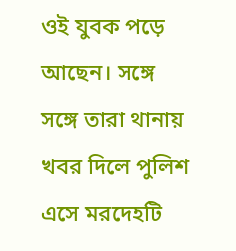ওই যুবক পড়ে আছেন। সঙ্গে সঙ্গে তারা থানায় খবর দিলে পুলিশ এসে মরদেহটি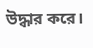উদ্ধার করে।